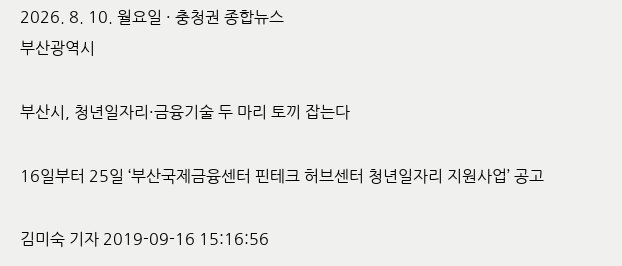2026. 8. 10. 월요일 · 충청권 종합뉴스
부산광역시

부산시, 청년일자리·금융기술 두 마리 토끼 잡는다

16일부터 25일 ‘부산국제금융센터 핀테크 허브센터 청년일자리 지원사업’ 공고

김미숙 기자 2019-09-16 15:16:56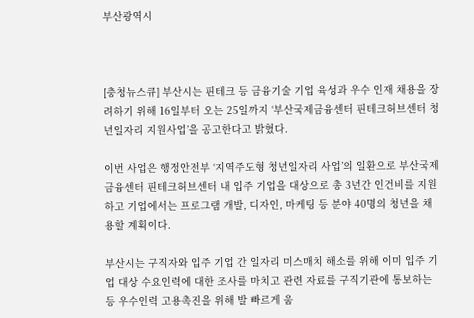부산광역시



[충청뉴스큐] 부산시는 핀테크 등 금융기술 기업 육성과 우수 인재 채용을 장려하기 위해 16일부터 오는 25일까지 ‘부산국제금융센터 핀테크허브센터 청년일자리 지원사업’을 공고한다고 밝혔다.

이번 사업은 행정안전부 ‘지역주도형 청년일자리 사업’의 일환으로 부산국제금융센터 핀테크허브센터 내 입주 기업을 대상으로 총 3년간 인건비를 지원하고 기업에서는 프로그램 개발, 디자인, 마케팅 등 분야 40명의 청년을 채용할 계획이다.

부산시는 구직자와 입주 기업 간 일자리 미스매치 해소를 위해 이미 입주 기업 대상 수요인력에 대한 조사를 마치고 관련 자료를 구직기관에 통보하는 등 우수인력 고용촉진을 위해 발 빠르게 움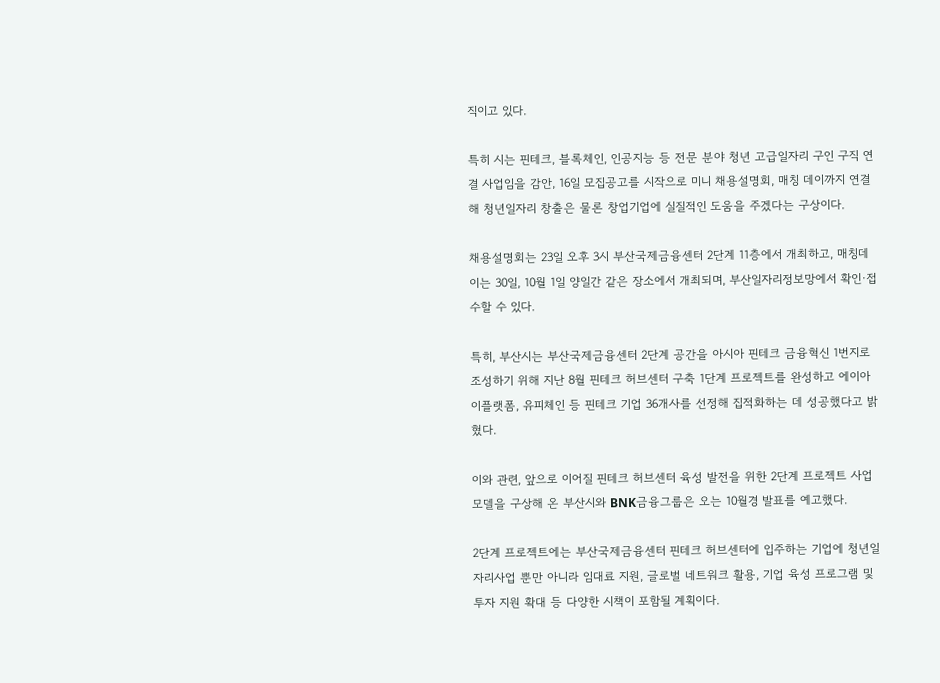직이고 있다.

특히 시는 핀테크, 블록체인, 인공지능 등 전문 분야 청년 고급일자리 구인 구직 연결 사업임을 감안, 16일 모집공고를 시작으로 미니 채용설명회, 매칭 데이까지 연결해 청년일자리 창출은 물론 창업기업에 실질적인 도움을 주겠다는 구상이다.

채용설명회는 23일 오후 3시 부산국제금융센터 2단계 11층에서 개최하고, 매칭데이는 30일, 10월 1일 양일간 같은 장소에서 개최되며, 부산일자리정보망에서 확인·접수할 수 있다.

특히, 부산시는 부산국제금융센터 2단계 공간을 아시아 핀테크 금융혁신 1번지로 조성하기 위해 지난 8월 핀테크 허브센터 구축 1단계 프로젝트를 완성하고 에이아이플랫폼, 유피체인 등 핀테크 기업 36개사를 선정해 집적화하는 데 성공했다고 밝혔다.

이와 관련, 앞으로 이어질 핀테크 허브센터 육성 발전을 위한 2단계 프로젝트 사업모델을 구상해 온 부산시와 BNK금융그룹은 오는 10월경 발표를 예고했다.

2단계 프로젝트에는 부산국제금융센터 핀테크 허브센터에 입주하는 기업에 청년일자리사업 뿐만 아니라 임대료 지원, 글로벌 네트워크 활용, 기업 육성 프로그램 및 투자 지원 확대 등 다양한 시책이 포함될 계획이다.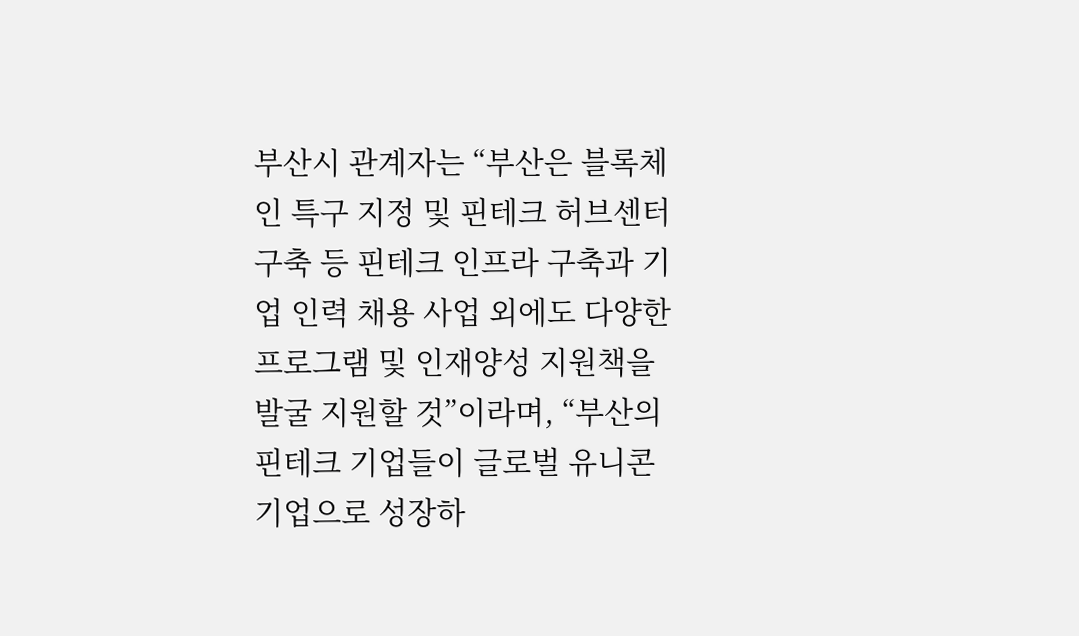부산시 관계자는 “부산은 블록체인 특구 지정 및 핀테크 허브센터 구축 등 핀테크 인프라 구축과 기업 인력 채용 사업 외에도 다양한 프로그램 및 인재양성 지원책을 발굴 지원할 것”이라며, “부산의 핀테크 기업들이 글로벌 유니콘 기업으로 성장하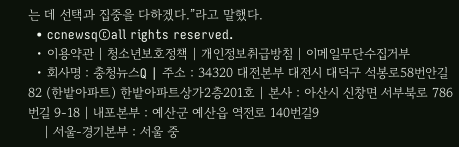는 데 선택과 집중을 다하겠다.”라고 말했다.
  • ccnewsq©all rights reserved.
  • 이용약관 | 청소년보호정책 | 개인정보취급방침 | 이메일무단수집거부
  • 회사명 : 충청뉴스Q | 주소 : 34320 대전본부 대전시 대덕구 석봉로58번안길 82 (한밭아파트) 한밭아파트상가2층201호 | 본사 : 아산시 신창면 서부북로 786번길 9-18 | 내포본부 : 예산군 예산읍 역전로 140번길9
    | 서울-경기본부 : 서울 중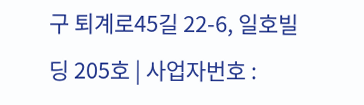구 퇴계로45길 22-6, 일호빌딩 205호 | 사업자번호 :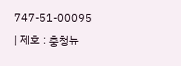747-51-00095 | 제호 : 충청뉴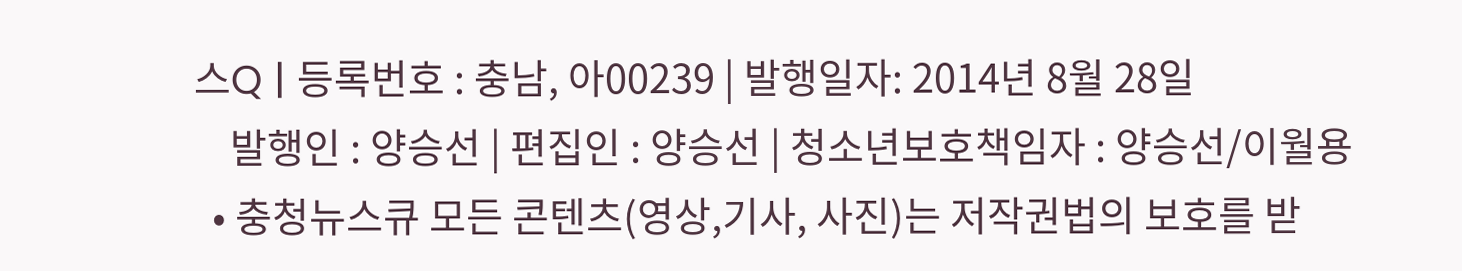스Q | 등록번호 : 충남, 아00239 | 발행일자: 2014년 8월 28일
    발행인 : 양승선 | 편집인 : 양승선 | 청소년보호책임자 : 양승선/이월용
  • 충청뉴스큐 모든 콘텐츠(영상,기사, 사진)는 저작권법의 보호를 받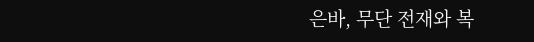은바, 무단 전재와 복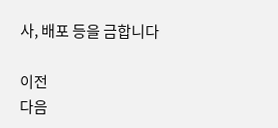사, 배포 등을 금합니다

이전
다음